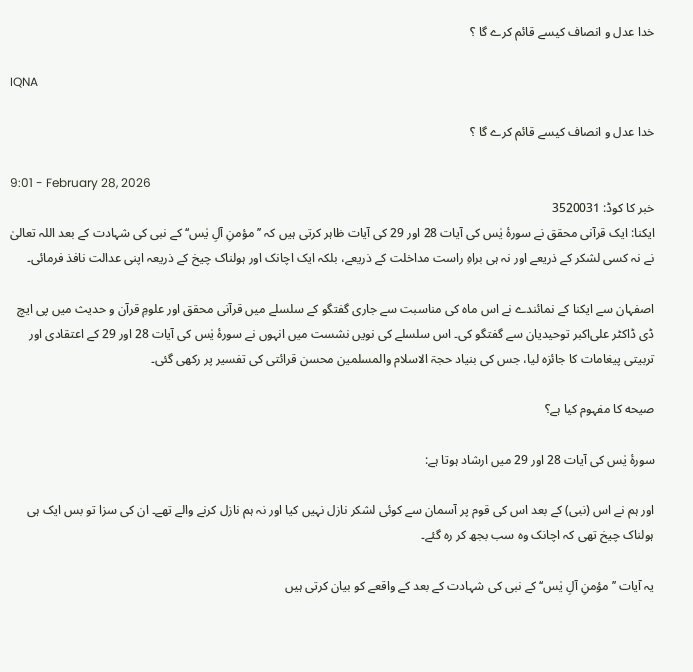خدا عدل و انصاف کیسے قائم کرے گا ؟

IQNA

خدا عدل و انصاف کیسے قائم کرے گا ؟

9:01 - February 28, 2026
خبر کا کوڈ: 3520031
ایکنا: ایک قرآنی محقق نے سورۂ یٰس کی آیات 28 اور 29 کی آیات ظاہر کرتی ہیں کہ ’’مؤمنِ آلِ یٰس‘‘ کے نبی کی شہادت کے بعد اللہ تعالیٰ نے نہ کسی لشکر کے ذریعے اور نہ ہی براہِ راست مداخلت کے ذریعے، بلکہ ایک اچانک اور ہولناک چیخ کے ذریعہ اپنی عدالت نافذ فرمائی۔

اصفہان سے ایکنا کے نمائندے نے اس ماہ کی مناسبت سے جاری گفتگو کے سلسلے میں قرآنی محقق اور علومِ قرآن و حدیث میں پی ایچ ڈی ڈاکٹر علی‌اکبر توحیدیان سے گفتگو کی۔ اس سلسلے کی نویں نشست میں انہوں نے سورۂ یٰس کی آیات 28 اور 29 کے اعتقادی اور تربیتی پیغامات کا جائزہ لیا، جس کی بنیاد حجۃ الاسلام والمسلمین محسن قرائتی کی تفسیر پر رکھی گئی۔

صیحه کا مفہوم کیا ہے؟

سورۂ یٰس کی آیات 28 اور 29 میں ارشاد ہوتا ہے:

اور ہم نے اس (نبی) کے بعد اس کی قوم پر آسمان سے کوئی لشکر نازل نہیں کیا اور نہ ہم نازل کرنے والے تھے۔ ان کی سزا تو بس ایک ہی ہولناک چیخ تھی کہ اچانک وہ سب بجھ کر رہ گئے۔

یہ آیات ’’مؤمنِ آلِ یٰس‘‘ کے نبی کی شہادت کے بعد کے واقعے کو بیان کرتی ہیں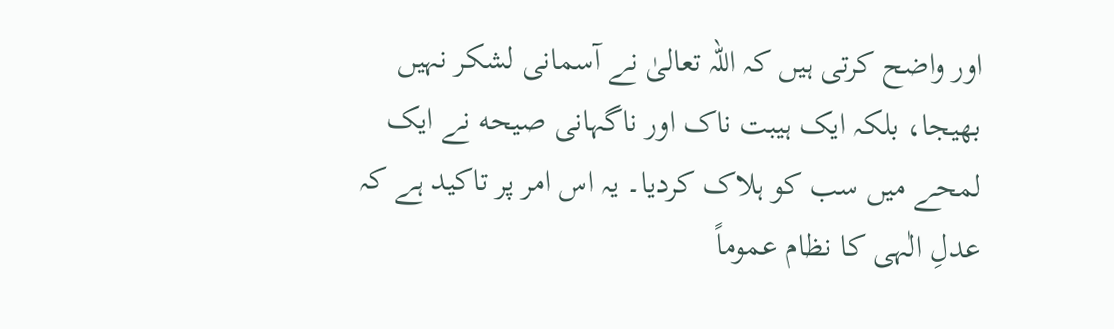اور واضح کرتی ہیں کہ اللہ تعالیٰ نے آسمانی لشکر نہیں بھیجا، بلکہ ایک ہیبت ناک اور ناگہانی صیحه نے ایک لمحے میں سب کو ہلاک کردیا۔ یہ اس امر پر تاکید ہے کہ عدلِ الٰہی کا نظام عموماً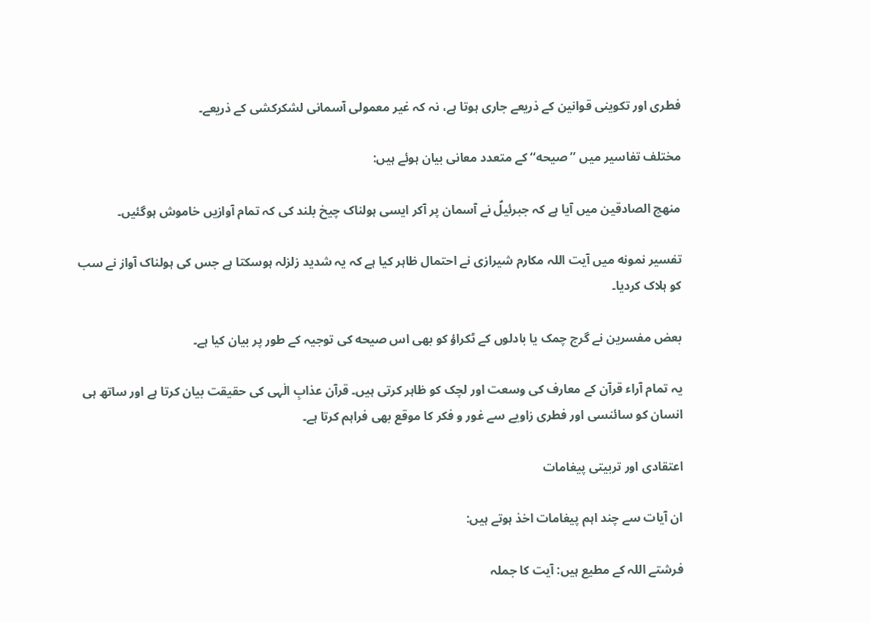فطری اور تکوینی قوانین کے ذریعے جاری ہوتا ہے، نہ کہ غیر معمولی آسمانی لشکرکشی کے ذریعے۔

مختلف تفاسیر میں ’’صیحه‘‘ کے متعدد معانی بیان ہوئے ہیں:

منهج الصادقین میں آیا ہے کہ جبرئیلؑ نے آسمان پر آکر ایسی ہولناک چیخ بلند کی کہ تمام آوازیں خاموش ہوگئیں۔

تفسیر نمونه میں آیت اللہ مکارم شیرازی نے احتمال ظاہر کیا ہے کہ یہ شدید زلزلہ ہوسکتا ہے جس کی ہولناک آواز نے سب کو ہلاک کردیا۔

بعض مفسرین نے گرج چمک یا بادلوں کے ٹکراؤ کو بھی اس صیحه کی توجیہ کے طور پر بیان کیا ہے۔

یہ تمام آراء قرآن کے معارف کی وسعت اور لچک کو ظاہر کرتی ہیں۔ قرآن عذابِ الٰہی کی حقیقت بیان کرتا ہے اور ساتھ ہی انسان کو سائنسی اور فطری زاویے سے غور و فکر کا موقع بھی فراہم کرتا ہے۔

اعتقادی اور تربیتی پیغامات

ان آیات سے چند اہم پیغامات اخذ ہوتے ہیں:

فرشتے اللہ کے مطیع ہیں: آیت کا جملہ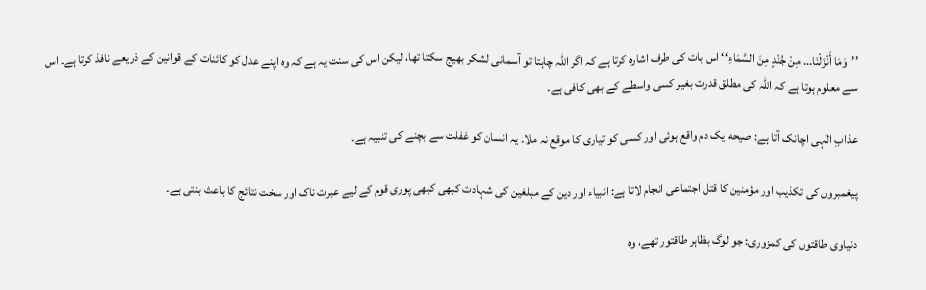’’وَمَا أَنْزَلْنَا... مِنْ جُنْدٍ مِنَ السَّمَاءِ‘‘ اس بات کی طرف اشارہ کرتا ہے کہ اگر اللہ چاہتا تو آسمانی لشکر بھیج سکتا تھا، لیکن اس کی سنت یہ ہے کہ وہ اپنے عدل کو کائنات کے قوانین کے ذریعے نافذ کرتا ہے۔ اس سے معلوم ہوتا ہے کہ اللہ کی مطلق قدرت بغیر کسی واسطے کے بھی کافی ہے۔

عذابِ الٰہی اچانک آتا ہے: صیحه یک دم واقع ہوئی اور کسی کو تیاری کا موقع نہ ملا۔ یہ انسان کو غفلت سے بچنے کی تنبیہ ہے۔

پیغمبروں کی تکذیب اور مؤمنین کا قتل اجتماعی انجام لاتا ہے: انبیاء اور دین کے مبلغین کی شہادت کبھی کبھی پوری قوم کے لیے عبرت ناک اور سخت نتائج کا باعث بنتی ہے۔

دنیاوی طاقتوں کی کمزوری: جو لوگ بظاہر طاقتور تھے، وہ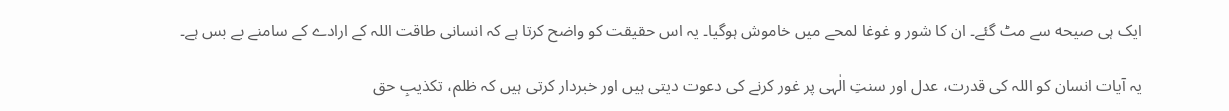ایک ہی صیحه سے مٹ گئے۔ ان کا شور و غوغا لمحے میں خاموش ہوگیا۔ یہ اس حقیقت کو واضح کرتا ہے کہ انسانی طاقت اللہ کے ارادے کے سامنے بے بس ہے۔

یہ آیات انسان کو اللہ کی قدرت، عدل اور سنتِ الٰہی پر غور کرنے کی دعوت دیتی ہیں اور خبردار کرتی ہیں کہ ظلم، تکذیبِ حق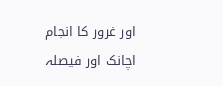اور غرور کا انجام اچانک اور فیصلہ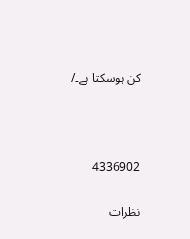کن ہوسکتا ہے۔/



4336902

نظرات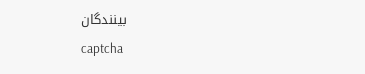بینندگان
captcha